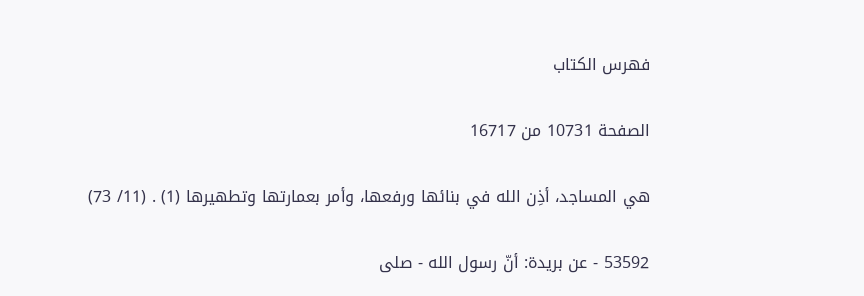فهرس الكتاب

الصفحة 10731 من 16717

هي المساجد، أذِن الله في بنائها ورفعها، وأمر بعمارتها وتطهيرها (1) . (11/ 73)

53592 - عن بريدة: أنّ رسول الله - صلى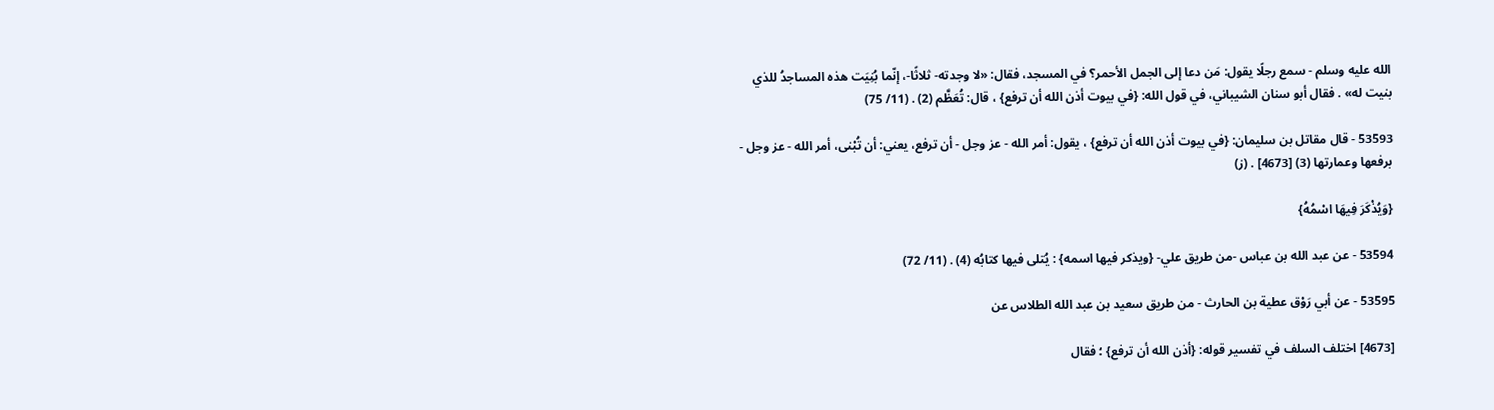الله عليه وسلم - سمع رجلًا يقول: مَن دعا إلى الجمل الأحمر؟ في المسجد، فقال: «لا وجدته- ثلاثًا-، إنّما بُنِيَت هذه المساجدُ للذي بنيت له» . فقال أبو سنان الشيباني، في قول الله: {في بيوت أذن الله أن ترفع} ، قال: تُعَظَّم (2) . (11/ 75)

53593 - قال مقاتل بن سليمان: {في بيوت أذن الله أن ترفع} ، يقول: أمر الله - عز وجل - أن ترفع، يعني: أن تُبْنى، أمر الله - عز وجل - برفعها وعمارتها (3) [4673] . (ز)

{وَيُذْكَرَ فِيهَا اسْمُهُ}

53594 - عن عبد الله بن عباس -من طريق علي- {ويذكر فيها اسمه} : يُتلى فيها كتابُه (4) . (11/ 72)

53595 - عن أبي رَوْق عطية بن الحارث - من طريق سعيد بن عبد الله الطلاس عن

[4673] اختلف السلف في تفسير قوله: {أذن الله أن ترفع} ؛ فقال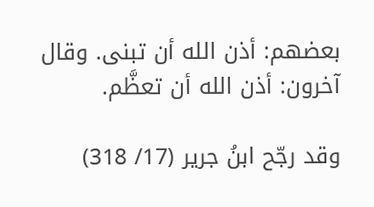بعضهم: أذن الله أن تبنى. وقال آخرون: أذن الله أن تعظَّم.

وقد رجّح ابنُ جرير (17/ 318)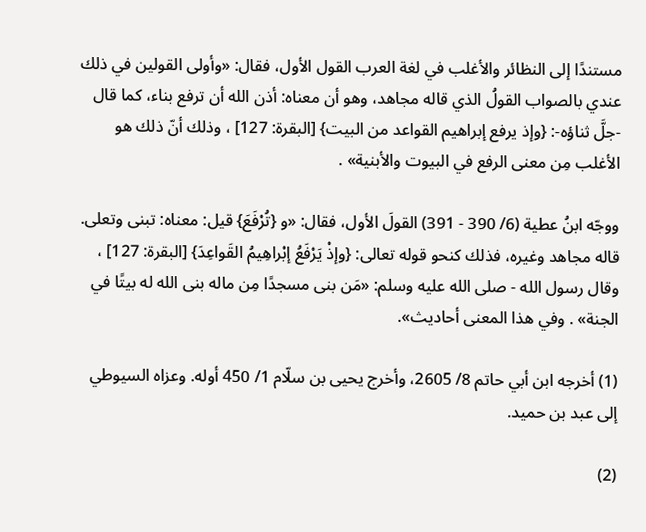مستندًا إلى النظائر والأغلب في لغة العرب القول الأول، فقال: «وأولى القولين في ذلك عندي بالصواب القولُ الذي قاله مجاهد، وهو أن معناه: أذن الله أن ترفع بناء، كما قال -جلَّ ثناؤه-: {وإذ يرفع إبراهيم القواعد من البيت} [البقرة: 127] ، وذلك أنّ ذلك هو الأغلب مِن معنى الرفع في البيوت والأبنية» .

ووجّه ابنُ عطية (6/ 390 - 391) القولَ الأول، فقال: «و {تُرْفَعَ} قيل: معناه: تبنى وتعلى. قاله مجاهد وغيره، فذلك كنحو قوله تعالى: {وإذْ يَرْفَعُ إبْراهِيمُ القَواعِدَ} [البقرة: 127] ، وقال رسول الله - صلى الله عليه وسلم: «مَن بنى مسجدًا مِن ماله بنى الله له بيتًا في الجنة» . وفي هذا المعنى أحاديث».

(1) أخرجه ابن أبي حاتم 8/ 2605، وأخرج يحيى بن سلّام 1/ 450 أوله. وعزاه السيوطي إلى عبد بن حميد.

(2)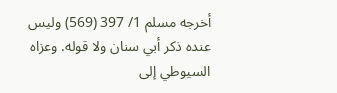أخرجه مسلم 1/ 397 (569) وليس عنده ذكر أبي سنان ولا قوله. وعزاه السيوطي إلى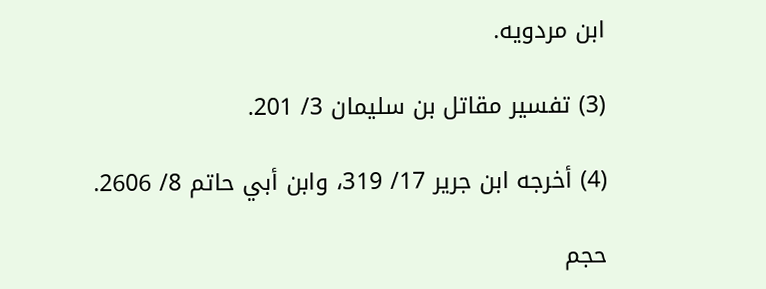ابن مردويه.

(3) تفسير مقاتل بن سليمان 3/ 201.

(4) أخرجه ابن جرير 17/ 319، وابن أبي حاتم 8/ 2606.

حجم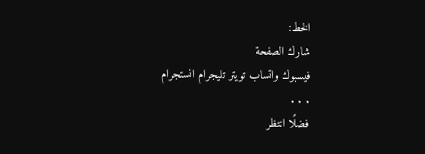الخط:
شارك الصفحة
فيسبوك واتساب تويتر تليجرام انستجرام
. . .
فضلًا انتظر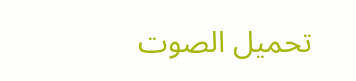تحميل الصوت